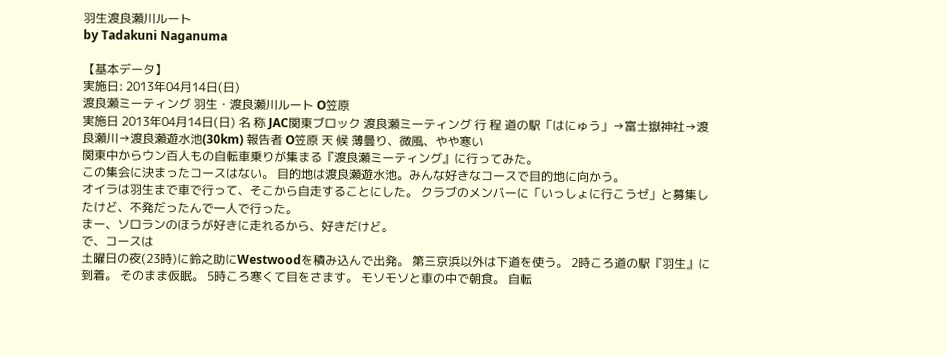羽生渡良瀬川ルート
by Tadakuni Naganuma

【基本データ】
実施日: 2013年04月14日(日)
渡良瀬ミーティング 羽生・渡良瀬川ルート O笠原
実施日 2013年04月14日(日) 名 称 JAC関東ブロック 渡良瀬ミーティング 行 程 道の駅「はにゅう」→富士嶽神社→渡良瀬川→渡良瀬遊水池(30km) 報告者 O笠原 天 候 薄曇り、微風、やや寒い
関東中からウン百人もの自転車乗りが集まる『渡良瀬ミーティング』に行ってみた。
この集会に決まったコースはない。 目的地は渡良瀬遊水池。みんな好きなコースで目的地に向かう。
オイラは羽生まで車で行って、そこから自走することにした。 クラブのメンバーに「いっしょに行こうゼ」と募集したけど、不発だったんで一人で行った。
まー、ソロランのほうが好きに走れるから、好きだけど。
で、コースは
土曜日の夜(23時)に鈴之助にWestwoodを積み込んで出発。 第三京浜以外は下道を使う。 2時ころ道の駅『羽生』に到着。 そのまま仮眠。 5時ころ寒くて目をさます。 モソモソと車の中で朝食。 自転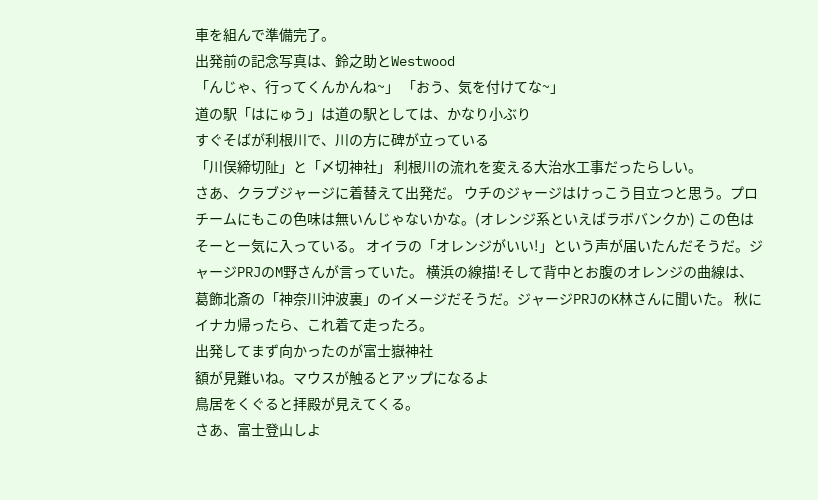車を組んで準備完了。
出発前の記念写真は、鈴之助とWestwood
「んじゃ、行ってくんかんね~」 「おう、気を付けてな~」
道の駅「はにゅう」は道の駅としては、かなり小ぶり
すぐそばが利根川で、川の方に碑が立っている
「川俣締切阯」と「〆切神社」 利根川の流れを変える大治水工事だったらしい。
さあ、クラブジャージに着替えて出発だ。 ウチのジャージはけっこう目立つと思う。プロチームにもこの色味は無いんじゃないかな。(オレンジ系といえばラボバンクか) この色はそーとー気に入っている。 オイラの「オレンジがいい!」という声が届いたんだそうだ。ジャージPRJのM野さんが言っていた。 横浜の線描!そして背中とお腹のオレンジの曲線は、葛飾北斎の「神奈川沖波裏」のイメージだそうだ。ジャージPRJのK林さんに聞いた。 秋にイナカ帰ったら、これ着て走ったろ。
出発してまず向かったのが富士嶽神社
額が見難いね。マウスが触るとアップになるよ
鳥居をくぐると拝殿が見えてくる。
さあ、富士登山しよ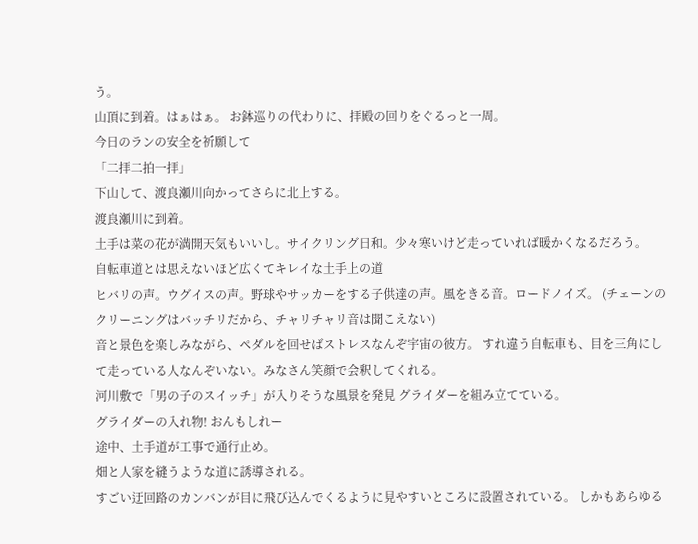う。
山頂に到着。はぁはぁ。 お鉢巡りの代わりに、拝殿の回りをぐるっと一周。
今日のランの安全を祈願して
「二拝二拍一拝」
下山して、渡良瀬川向かってさらに北上する。
渡良瀬川に到着。
土手は菜の花が満開天気もいいし。サイクリング日和。少々寒いけど走っていれば暖かくなるだろう。
自転車道とは思えないほど広くてキレイな土手上の道
ヒバリの声。ウグイスの声。野球やサッカーをする子供達の声。風をきる音。ロードノイズ。 (チェーンのクリーニングはバッチリだから、チャリチャリ音は聞こえない)
音と景色を楽しみながら、ペダルを回せばストレスなんぞ宇宙の彼方。 すれ違う自転車も、目を三角にして走っている人なんぞいない。みなさん笑顔で会釈してくれる。
河川敷で「男の子のスイッチ」が入りそうな風景を発見 グライダーを組み立てている。
グライダーの入れ物! おんもしれー
途中、土手道が工事で通行止め。
畑と人家を縫うような道に誘導される。
すごい迂回路のカンバンが目に飛び込んでくるように見やすいところに設置されている。 しかもあらゆる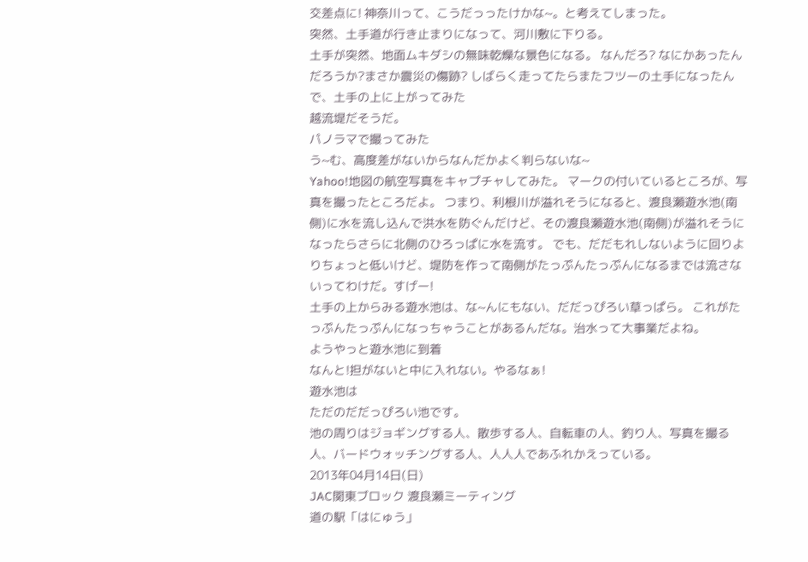交差点に! 神奈川って、こうだっったけかな~。と考えてしまった。
突然、土手道が行き止まりになって、河川敷に下りる。
土手が突然、地面ムキダシの無味乾燥な景色になる。 なんだろ? なにかあったんだろうか?まさか震災の傷跡? しばらく走ってたらまたフツーの土手になったんで、土手の上に上がってみた
越流堤だそうだ。
パノラマで撮ってみた
う~む、高度差がないからなんだかよく判らないな~
Yahoo!地図の航空写真をキャプチャしてみた。 マークの付いているところが、写真を撮ったところだよ。 つまり、利根川が溢れそうになると、渡良瀬遊水池(南側)に水を流し込んで洪水を防ぐんだけど、その渡良瀬遊水池(南側)が溢れそうになったらさらに北側のひろっぱに水を流す。 でも、だだもれしないように回りよりちょっと低いけど、堤防を作って南側がたっぷんたっぷんになるまでは流さないってわけだ。すげー!
土手の上からみる遊水池は、な~んにもない、だだっぴろい草っぱら。 これがたっぷんたっぷんになっちゃうことがあるんだな。治水って大事業だよね。
ようやっと遊水池に到着
なんと!担がないと中に入れない。やるなぁ!
遊水池は
ただのだだっぴろい池です。
池の周りはジョギングする人、散歩する人、自転車の人、釣り人、写真を撮る人、バードウォッチングする人、人人人であふれかえっている。
2013年04月14日(日)
JAC関東ブロック 渡良瀬ミーティング
道の駅「はにゅう」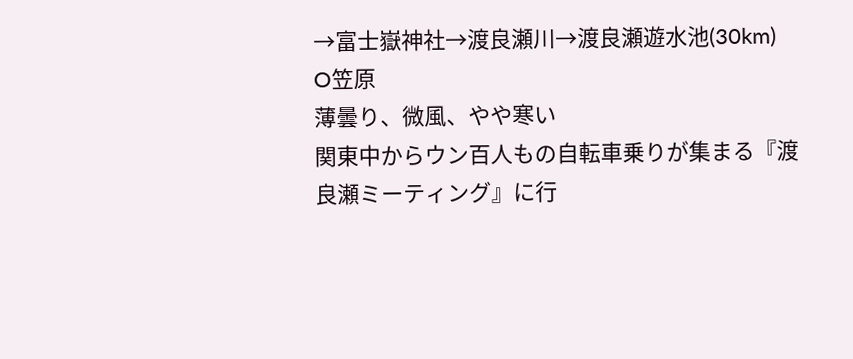→富士嶽神社→渡良瀬川→渡良瀬遊水池(30km)
O笠原
薄曇り、微風、やや寒い
関東中からウン百人もの自転車乗りが集まる『渡良瀬ミーティング』に行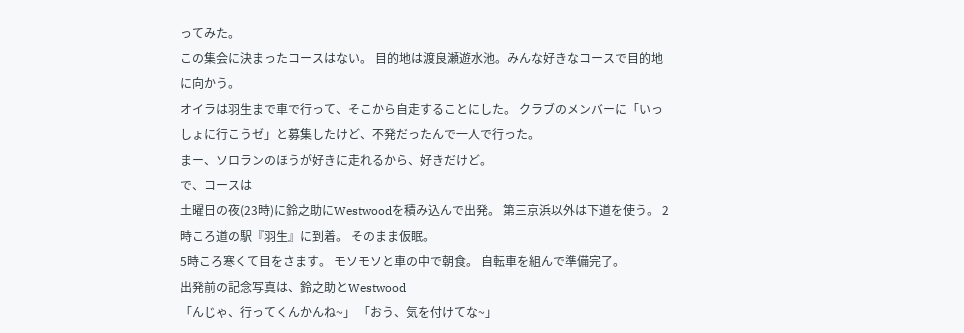ってみた。
この集会に決まったコースはない。 目的地は渡良瀬遊水池。みんな好きなコースで目的地に向かう。
オイラは羽生まで車で行って、そこから自走することにした。 クラブのメンバーに「いっしょに行こうゼ」と募集したけど、不発だったんで一人で行った。
まー、ソロランのほうが好きに走れるから、好きだけど。
で、コースは
土曜日の夜(23時)に鈴之助にWestwoodを積み込んで出発。 第三京浜以外は下道を使う。 2時ころ道の駅『羽生』に到着。 そのまま仮眠。
5時ころ寒くて目をさます。 モソモソと車の中で朝食。 自転車を組んで準備完了。
出発前の記念写真は、鈴之助とWestwood
「んじゃ、行ってくんかんね~」 「おう、気を付けてな~」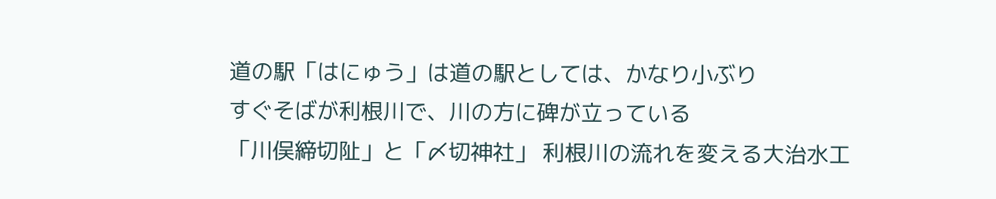道の駅「はにゅう」は道の駅としては、かなり小ぶり
すぐそばが利根川で、川の方に碑が立っている
「川俣締切阯」と「〆切神社」 利根川の流れを変える大治水工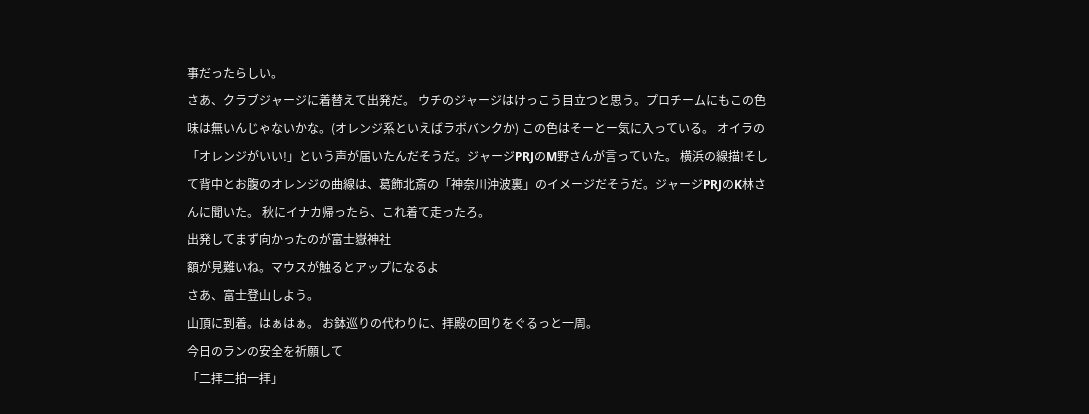事だったらしい。
さあ、クラブジャージに着替えて出発だ。 ウチのジャージはけっこう目立つと思う。プロチームにもこの色味は無いんじゃないかな。(オレンジ系といえばラボバンクか) この色はそーとー気に入っている。 オイラの「オレンジがいい!」という声が届いたんだそうだ。ジャージPRJのM野さんが言っていた。 横浜の線描!そして背中とお腹のオレンジの曲線は、葛飾北斎の「神奈川沖波裏」のイメージだそうだ。ジャージPRJのK林さんに聞いた。 秋にイナカ帰ったら、これ着て走ったろ。
出発してまず向かったのが富士嶽神社
額が見難いね。マウスが触るとアップになるよ
さあ、富士登山しよう。
山頂に到着。はぁはぁ。 お鉢巡りの代わりに、拝殿の回りをぐるっと一周。
今日のランの安全を祈願して
「二拝二拍一拝」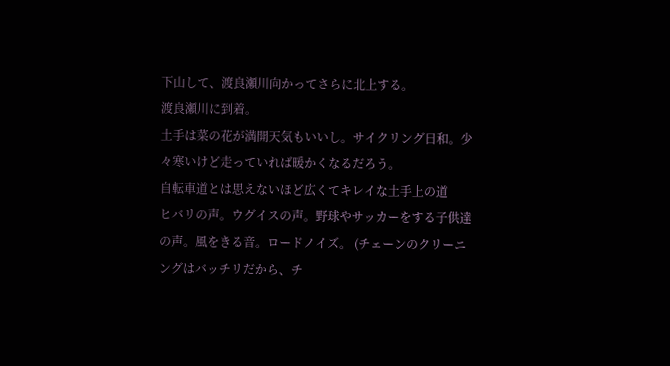下山して、渡良瀬川向かってさらに北上する。
渡良瀬川に到着。
土手は菜の花が満開天気もいいし。サイクリング日和。少々寒いけど走っていれば暖かくなるだろう。
自転車道とは思えないほど広くてキレイな土手上の道
ヒバリの声。ウグイスの声。野球やサッカーをする子供達の声。風をきる音。ロードノイズ。 (チェーンのクリーニングはバッチリだから、チ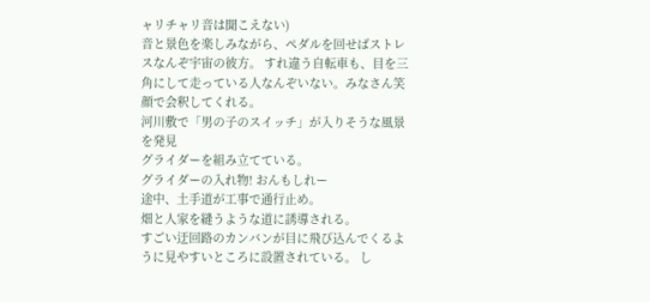ャリチャリ音は聞こえない)
音と景色を楽しみながら、ペダルを回せばストレスなんぞ宇宙の彼方。 すれ違う自転車も、目を三角にして走っている人なんぞいない。みなさん笑顔で会釈してくれる。
河川敷で「男の子のスイッチ」が入りそうな風景を発見
グライダーを組み立てている。
グライダーの入れ物! おんもしれー
途中、土手道が工事で通行止め。
畑と人家を縫うような道に誘導される。
すごい迂回路のカンバンが目に飛び込んでくるように見やすいところに設置されている。 し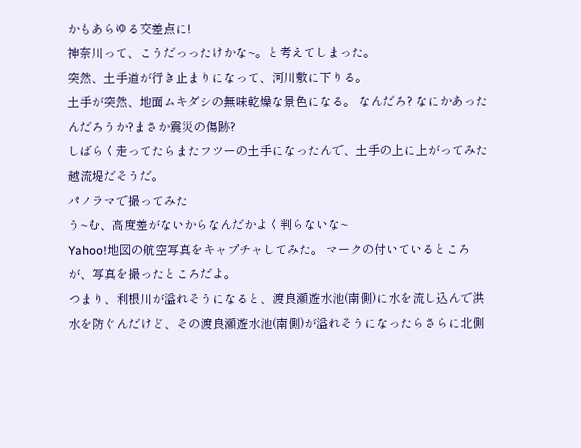かもあらゆる交差点に!
神奈川って、こうだっったけかな~。と考えてしまった。
突然、土手道が行き止まりになって、河川敷に下りる。
土手が突然、地面ムキダシの無味乾燥な景色になる。 なんだろ? なにかあったんだろうか?まさか震災の傷跡?
しばらく走ってたらまたフツーの土手になったんで、土手の上に上がってみた
越流堤だそうだ。
パノラマで撮ってみた
う~む、高度差がないからなんだかよく判らないな~
Yahoo!地図の航空写真をキャプチャしてみた。 マークの付いているところが、写真を撮ったところだよ。
つまり、利根川が溢れそうになると、渡良瀬遊水池(南側)に水を流し込んで洪水を防ぐんだけど、その渡良瀬遊水池(南側)が溢れそうになったらさらに北側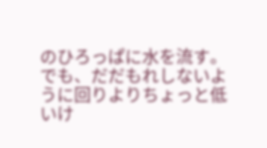のひろっぱに水を流す。 でも、だだもれしないように回りよりちょっと低いけ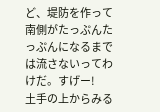ど、堤防を作って南側がたっぷんたっぷんになるまでは流さないってわけだ。すげー!
土手の上からみる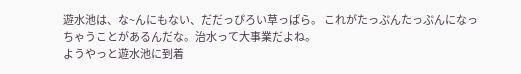遊水池は、な~んにもない、だだっぴろい草っぱら。 これがたっぷんたっぷんになっちゃうことがあるんだな。治水って大事業だよね。
ようやっと遊水池に到着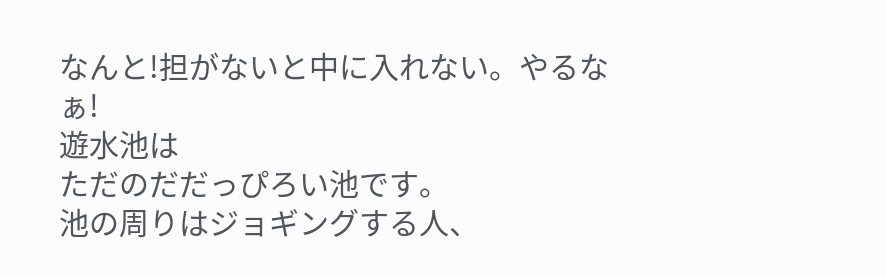なんと!担がないと中に入れない。やるなぁ!
遊水池は
ただのだだっぴろい池です。
池の周りはジョギングする人、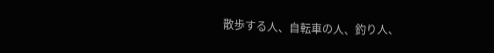散歩する人、自転車の人、釣り人、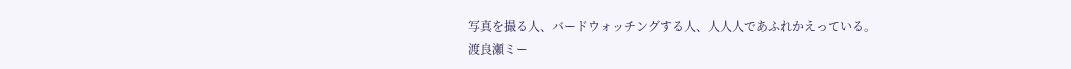写真を撮る人、バードウォッチングする人、人人人であふれかえっている。
渡良瀬ミー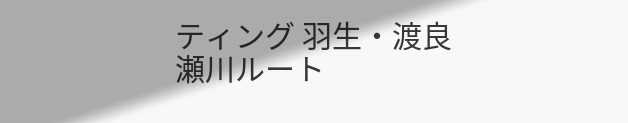ティング 羽生・渡良瀬川ルート